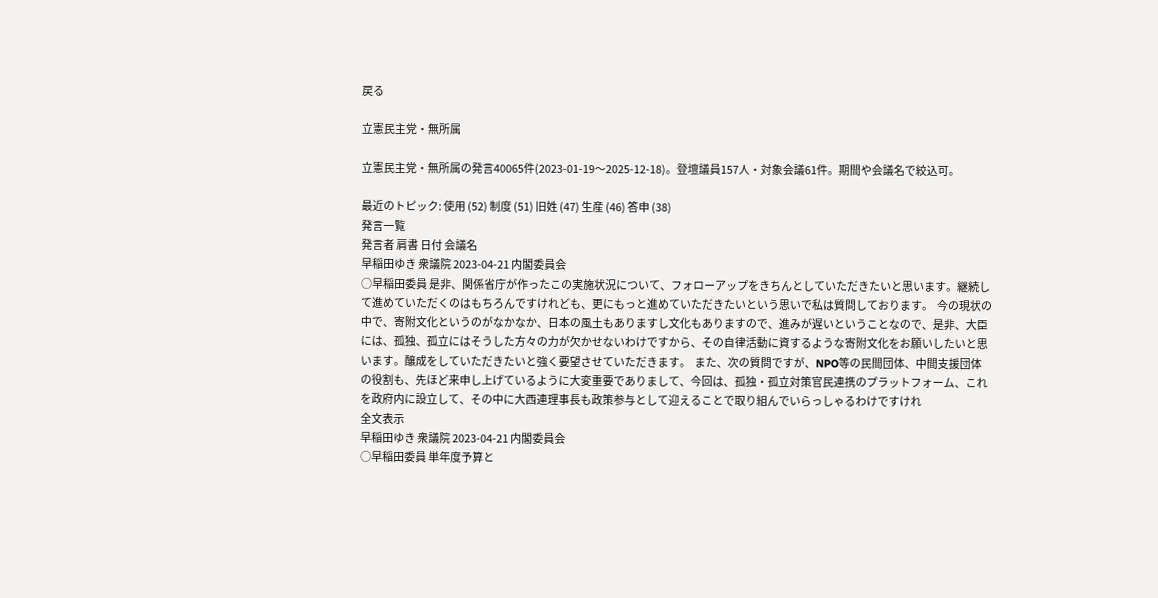戻る

立憲民主党・無所属

立憲民主党・無所属の発言40065件(2023-01-19〜2025-12-18)。登壇議員157人・対象会議61件。期間や会議名で絞込可。

最近のトピック: 使用 (52) 制度 (51) 旧姓 (47) 生産 (46) 答申 (38)
発言一覧
発言者 肩書 日付 会議名
早稲田ゆき 衆議院 2023-04-21 内閣委員会
○早稲田委員 是非、関係省庁が作ったこの実施状況について、フォローアップをきちんとしていただきたいと思います。継続して進めていただくのはもちろんですけれども、更にもっと進めていただきたいという思いで私は質問しております。  今の現状の中で、寄附文化というのがなかなか、日本の風土もありますし文化もありますので、進みが遅いということなので、是非、大臣には、孤独、孤立にはそうした方々の力が欠かせないわけですから、その自律活動に資するような寄附文化をお願いしたいと思います。醸成をしていただきたいと強く要望させていただきます。  また、次の質問ですが、NPO等の民間団体、中間支援団体の役割も、先ほど来申し上げているように大変重要でありまして、今回は、孤独・孤立対策官民連携のプラットフォーム、これを政府内に設立して、その中に大西連理事長も政策参与として迎えることで取り組んでいらっしゃるわけですけれ
全文表示
早稲田ゆき 衆議院 2023-04-21 内閣委員会
○早稲田委員 単年度予算と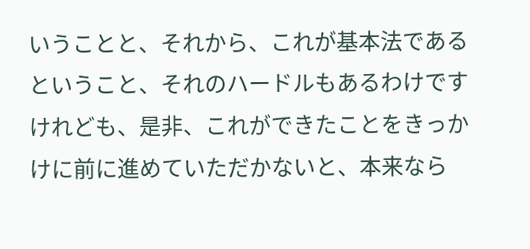いうことと、それから、これが基本法であるということ、それのハードルもあるわけですけれども、是非、これができたことをきっかけに前に進めていただかないと、本来なら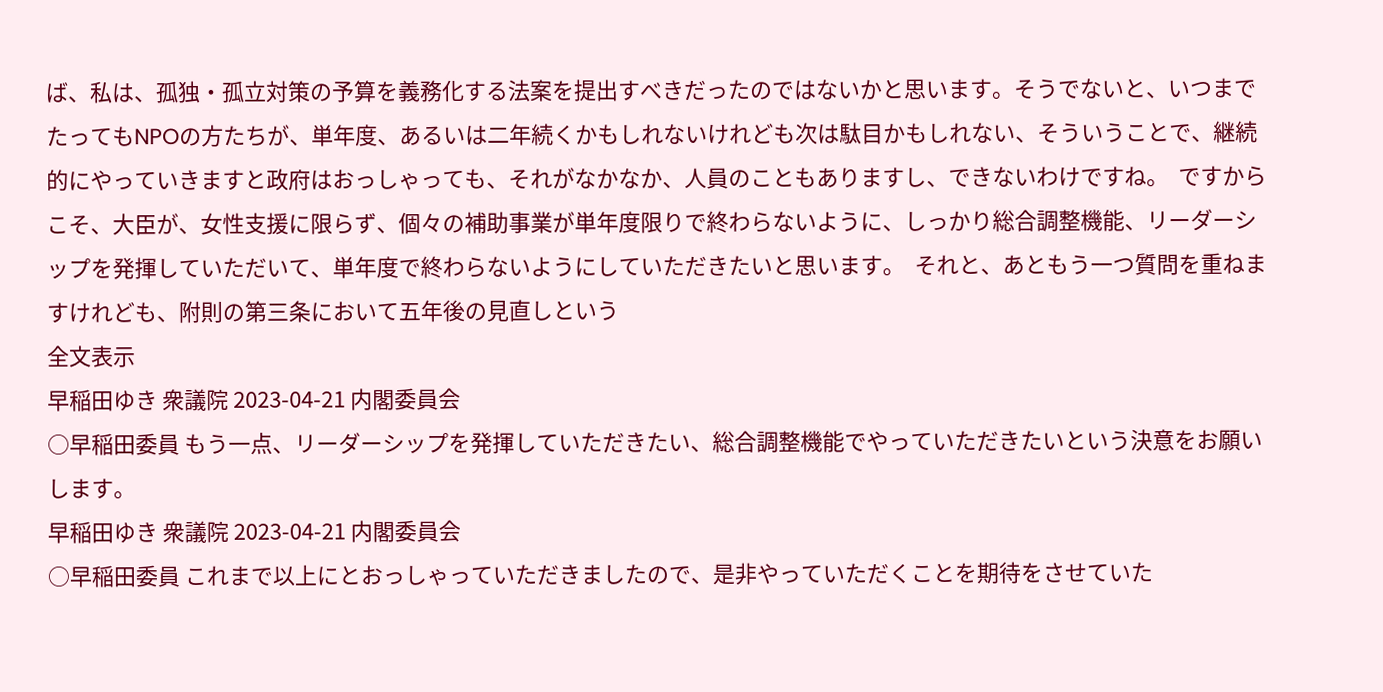ば、私は、孤独・孤立対策の予算を義務化する法案を提出すべきだったのではないかと思います。そうでないと、いつまでたってもNPOの方たちが、単年度、あるいは二年続くかもしれないけれども次は駄目かもしれない、そういうことで、継続的にやっていきますと政府はおっしゃっても、それがなかなか、人員のこともありますし、できないわけですね。  ですからこそ、大臣が、女性支援に限らず、個々の補助事業が単年度限りで終わらないように、しっかり総合調整機能、リーダーシップを発揮していただいて、単年度で終わらないようにしていただきたいと思います。  それと、あともう一つ質問を重ねますけれども、附則の第三条において五年後の見直しという
全文表示
早稲田ゆき 衆議院 2023-04-21 内閣委員会
○早稲田委員 もう一点、リーダーシップを発揮していただきたい、総合調整機能でやっていただきたいという決意をお願いします。
早稲田ゆき 衆議院 2023-04-21 内閣委員会
○早稲田委員 これまで以上にとおっしゃっていただきましたので、是非やっていただくことを期待をさせていた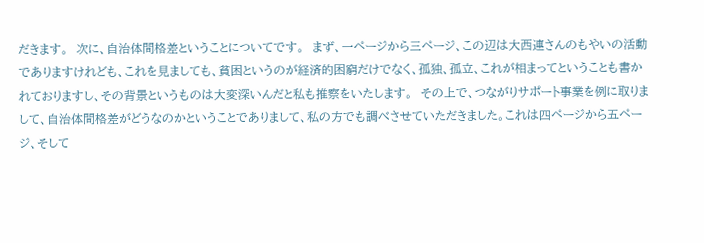だきます。  次に、自治体間格差ということについてです。  まず、一ページから三ページ、この辺は大西連さんのもやいの活動でありますけれども、これを見ましても、貧困というのが経済的困窮だけでなく、孤独、孤立、これが相まってということも書かれておりますし、その背景というものは大変深いんだと私も推察をいたします。  その上で、つながりサポート事業を例に取りまして、自治体間格差がどうなのかということでありまして、私の方でも調べさせていただきました。これは四ページから五ページ、そして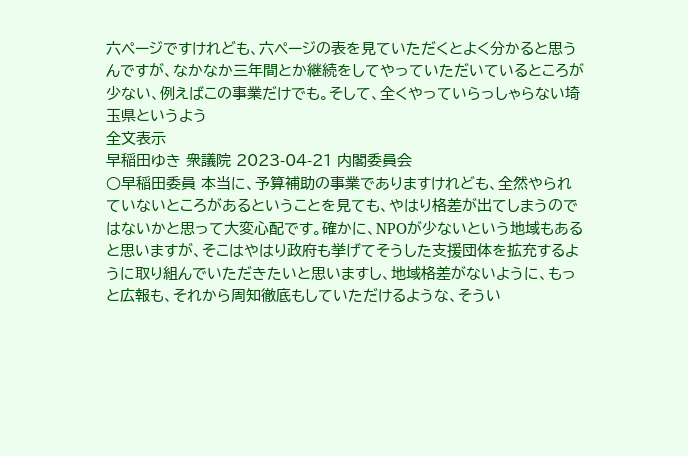六ページですけれども、六ページの表を見ていただくとよく分かると思うんですが、なかなか三年間とか継続をしてやっていただいているところが少ない、例えばこの事業だけでも。そして、全くやっていらっしゃらない埼玉県というよう
全文表示
早稲田ゆき 衆議院 2023-04-21 内閣委員会
○早稲田委員 本当に、予算補助の事業でありますけれども、全然やられていないところがあるということを見ても、やはり格差が出てしまうのではないかと思って大変心配です。確かに、NPOが少ないという地域もあると思いますが、そこはやはり政府も挙げてそうした支援団体を拡充するように取り組んでいただきたいと思いますし、地域格差がないように、もっと広報も、それから周知徹底もしていただけるような、そうい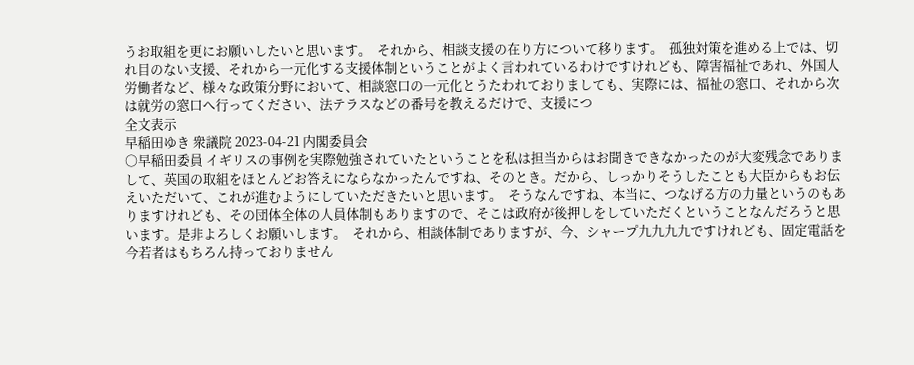うお取組を更にお願いしたいと思います。  それから、相談支援の在り方について移ります。  孤独対策を進める上では、切れ目のない支援、それから一元化する支援体制ということがよく言われているわけですけれども、障害福祉であれ、外国人労働者など、様々な政策分野において、相談窓口の一元化とうたわれておりましても、実際には、福祉の窓口、それから次は就労の窓口へ行ってください、法テラスなどの番号を教えるだけで、支援につ
全文表示
早稲田ゆき 衆議院 2023-04-21 内閣委員会
○早稲田委員 イギリスの事例を実際勉強されていたということを私は担当からはお聞きできなかったのが大変残念でありまして、英国の取組をほとんどお答えにならなかったんですね、そのとき。だから、しっかりそうしたことも大臣からもお伝えいただいて、これが進むようにしていただきたいと思います。  そうなんですね、本当に、つなげる方の力量というのもありますけれども、その団体全体の人員体制もありますので、そこは政府が後押しをしていただくということなんだろうと思います。是非よろしくお願いします。  それから、相談体制でありますが、今、シャープ九九九九ですけれども、固定電話を今若者はもちろん持っておりません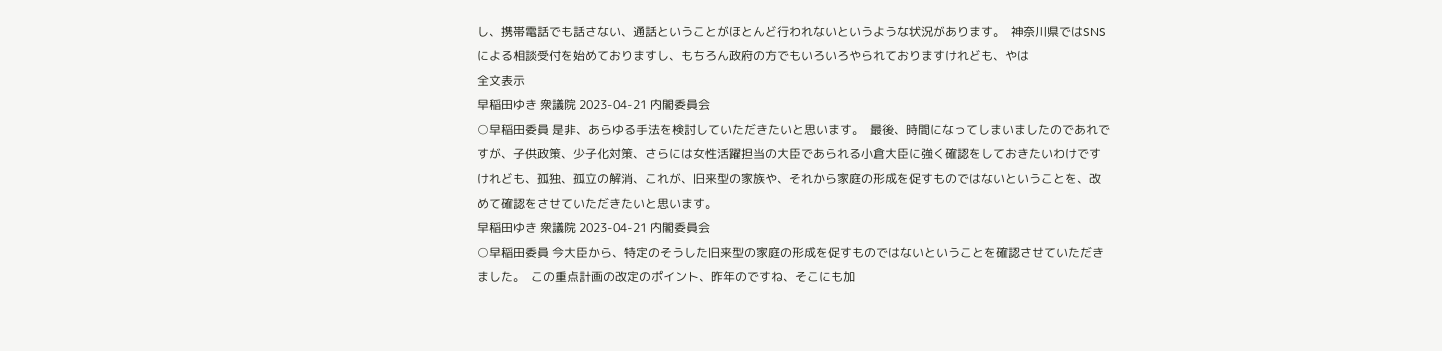し、携帯電話でも話さない、通話ということがほとんど行われないというような状況があります。  神奈川県ではSNSによる相談受付を始めておりますし、もちろん政府の方でもいろいろやられておりますけれども、やは
全文表示
早稲田ゆき 衆議院 2023-04-21 内閣委員会
○早稲田委員 是非、あらゆる手法を検討していただきたいと思います。  最後、時間になってしまいましたのであれですが、子供政策、少子化対策、さらには女性活躍担当の大臣であられる小倉大臣に強く確認をしておきたいわけですけれども、孤独、孤立の解消、これが、旧来型の家族や、それから家庭の形成を促すものではないということを、改めて確認をさせていただきたいと思います。
早稲田ゆき 衆議院 2023-04-21 内閣委員会
○早稲田委員 今大臣から、特定のそうした旧来型の家庭の形成を促すものではないということを確認させていただきました。  この重点計画の改定のポイント、昨年のですね、そこにも加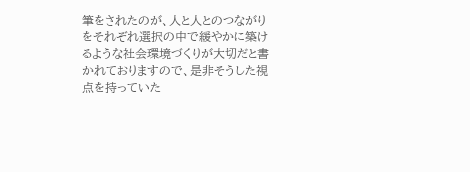筆をされたのが、人と人とのつながりをそれぞれ選択の中で緩やかに築けるような社会環境づくりが大切だと書かれておりますので、是非そうした視点を持っていた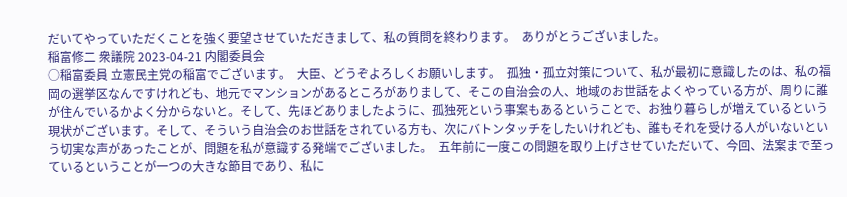だいてやっていただくことを強く要望させていただきまして、私の質問を終わります。  ありがとうございました。
稲富修二 衆議院 2023-04-21 内閣委員会
○稲富委員 立憲民主党の稲富でございます。  大臣、どうぞよろしくお願いします。  孤独・孤立対策について、私が最初に意識したのは、私の福岡の選挙区なんですけれども、地元でマンションがあるところがありまして、そこの自治会の人、地域のお世話をよくやっている方が、周りに誰が住んでいるかよく分からないと。そして、先ほどありましたように、孤独死という事案もあるということで、お独り暮らしが増えているという現状がございます。そして、そういう自治会のお世話をされている方も、次にバトンタッチをしたいけれども、誰もそれを受ける人がいないという切実な声があったことが、問題を私が意識する発端でございました。  五年前に一度この問題を取り上げさせていただいて、今回、法案まで至っているということが一つの大きな節目であり、私に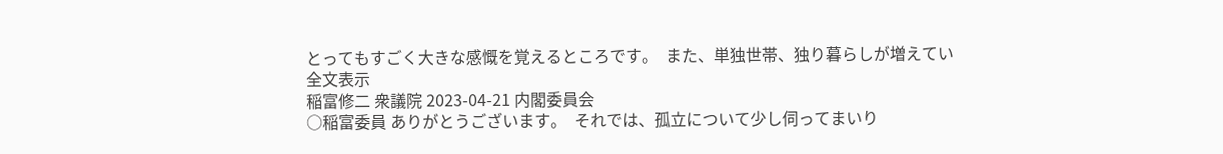とってもすごく大きな感慨を覚えるところです。  また、単独世帯、独り暮らしが増えてい
全文表示
稲富修二 衆議院 2023-04-21 内閣委員会
○稲富委員 ありがとうございます。  それでは、孤立について少し伺ってまいり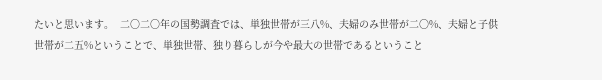たいと思います。  二〇二〇年の国勢調査では、単独世帯が三八%、夫婦のみ世帯が二〇%、夫婦と子供世帯が二五%ということで、単独世帯、独り暮らしが今や最大の世帯であるということ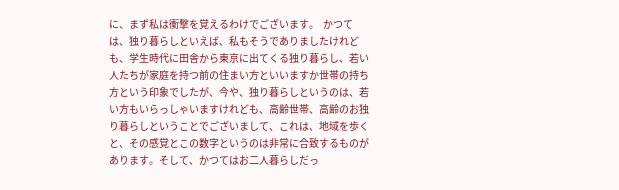に、まず私は衝撃を覚えるわけでございます。  かつては、独り暮らしといえば、私もそうでありましたけれども、学生時代に田舎から東京に出てくる独り暮らし、若い人たちが家庭を持つ前の住まい方といいますか世帯の持ち方という印象でしたが、今や、独り暮らしというのは、若い方もいらっしゃいますけれども、高齢世帯、高齢のお独り暮らしということでございまして、これは、地域を歩くと、その感覚とこの数字というのは非常に合致するものがあります。そして、かつてはお二人暮らしだっ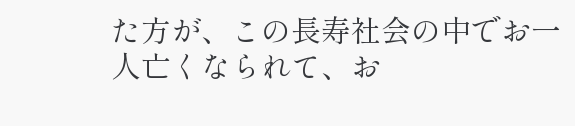た方が、この長寿社会の中でお一人亡くなられて、お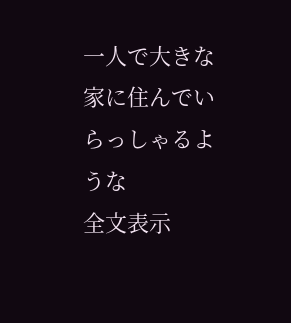一人で大きな家に住んでいらっしゃるような
全文表示